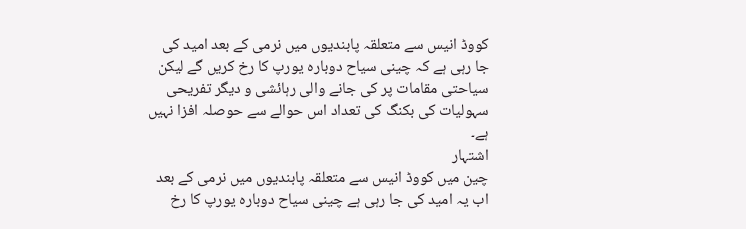کووڈ انیس سے متعلقہ پابندیوں میں نرمی کے بعد امید کی جا رہی ہے کہ چینی سیاح دوبارہ یورپ کا رخ کریں گے لیکن سیاحتی مقامات پر کی جانے والی رہائشی و دیگر تفریحی سہولیات کی بکنگ کی تعداد اس حوالے سے حوصلہ افزا نہیں ہے۔
اشتہار
چین میں کووڈ انیس سے متعلقہ پابندیوں میں نرمی کے بعد اب یہ امید کی جا رہی ہے چینی سیاح دوبارہ یورپ کا رخ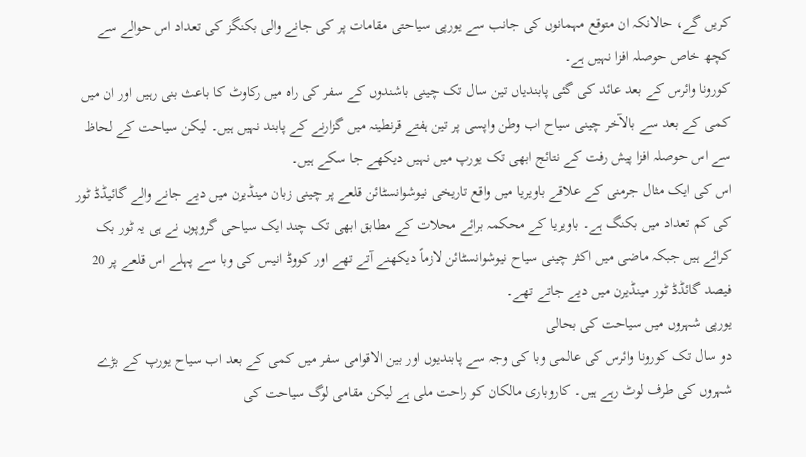کریں گے، حالانکہ ان متوقع مہمانوں کی جانب سے یورپی سیاحتی مقامات پر کی جانے والی بکنگز کی تعداد اس حوالے سے کچھ خاص حوصلہ افزا نہیں ہے۔
کورونا وائرس کے بعد عائد کی گئی پابندیاں تین سال تک چینی باشندوں کے سفر کی راہ میں رکاوٹ کا باعث بنی رہیں اور ان میں کمی کے بعد سے بالآخر چینی سیاح اب وطن واپسی پر تین ہفتے قرنطینہ میں گزارنے کے پابند نہیں ہیں۔ لیکن سیاحت کے لحاظ سے اس حوصلہ افزا پیش رفت کے نتائج ابھی تک یورپ میں نہیں دیکھے جا سکے ہیں۔
اس کی ایک مثال جرمنی کے علاقے باویریا میں واقع تاریخی نیوشوانسٹائن قلعے پر چینی زبان مینڈیرن میں دیے جانے والے گائیڈڈ ٹور کی کم تعداد میں بکنگ ہے۔ باویریا کے محکمہ برائے محلات کے مطابق ابھی تک چند ایک سیاحی گروپوں نے ہی یہ ٹور بک کرائے ہیں جبکہ ماضی میں اکثر چینی سیاح نیوشوانسٹائن لازماً دیکھنے آتے تھے اور کووڈ انیس کی وبا سے پہلے اس قلعے پر 20 فیصد گائڈڈ ٹور مینڈیرن میں دیے جاتے تھے۔
یورپی شہروں میں سیاحت کی بحالی
دو سال تک کورونا وائرس کی عالمی وبا کی وجہ سے پابندیوں اور بین الاقوامی سفر میں کمی کے بعد اب سیاح یورپ کے بڑے شہروں کی طرف لوٹ رہے ہیں۔ کاروباری مالکان کو راحت ملی ہے لیکن مقامی لوگ سیاحت کی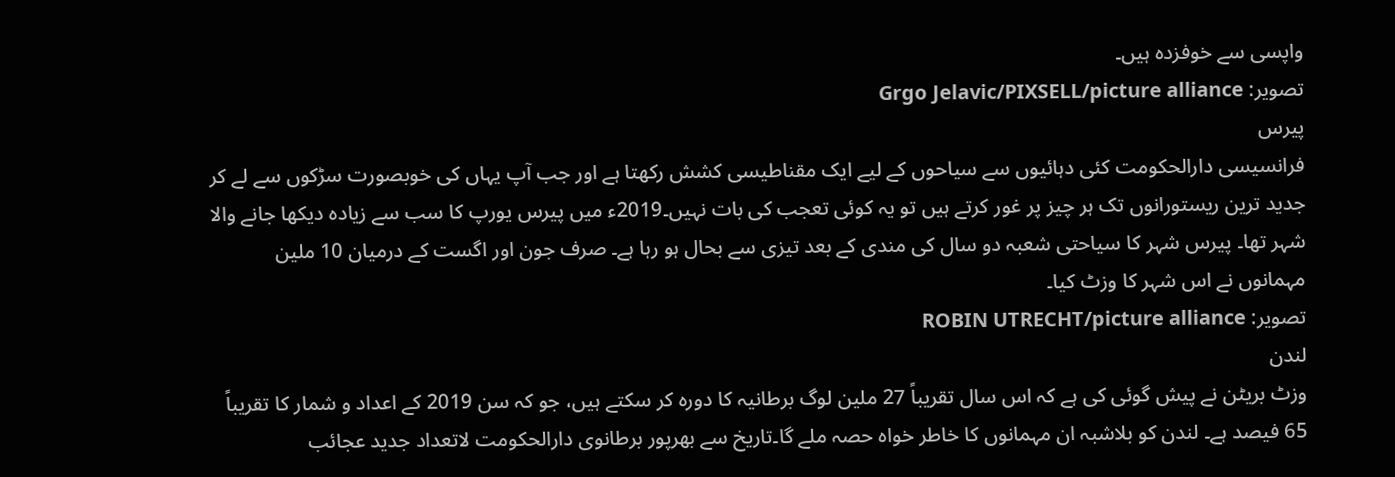واپسی سے خوفزدہ ہیں۔
تصویر: Grgo Jelavic/PIXSELL/picture alliance
پیرس
فرانسیسی دارالحکومت کئی دہائیوں سے سیاحوں کے لیے ایک مقناطیسی کشش رکھتا ہے اور جب آپ یہاں کی خوبصورت سڑکوں سے لے کر جدید ترین ریستورانوں تک ہر چیز پر غور کرتے ہیں تو یہ کوئی تعجب کی بات نہیں۔2019ء میں پیرس یورپ کا سب سے زیادہ دیکھا جانے والا شہر تھا۔ پیرس شہر کا سیاحتی شعبہ دو سال کی مندی کے بعد تیزی سے بحال ہو رہا ہے۔ صرف جون اور اگست کے درمیان 10 ملین مہمانوں نے اس شہر کا وزٹ کیا۔
تصویر: ROBIN UTRECHT/picture alliance
لندن
وزٹ بریٹن نے پیش گوئی کی ہے کہ اس سال تقریباً 27 ملین لوگ برطانیہ کا دورہ کر سکتے ہیں، جو کہ سن 2019 کے اعداد و شمار کا تقریباً 65 فیصد ہے۔ لندن کو بلاشبہ ان مہمانوں کا خاطر خواہ حصہ ملے گا۔تاریخ سے بھرپور برطانوی دارالحکومت لاتعداد جدید عجائب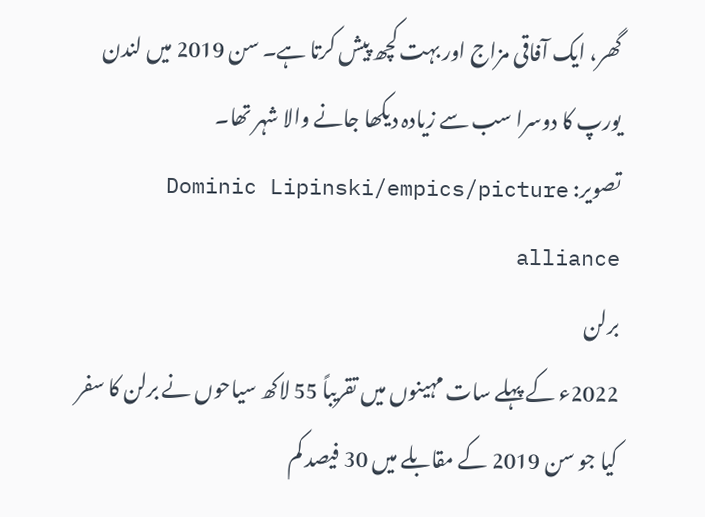گھر، ایک آفاقی مزاج اور بہت کچھ پیش کرتا ہے۔ سن 2019 میں لندن یورپ کا دوسرا سب سے زیادہ دیکھا جانے والا شہر تھا۔
تصویر: Dominic Lipinski/empics/picture alliance
برلن
2022ء کے پہلے سات مہینوں میں تقریباً 55 لاکھ سیاحوں نے برلن کا سفر کیا جو سن 2019 کے مقابلے میں 30 فیصد کم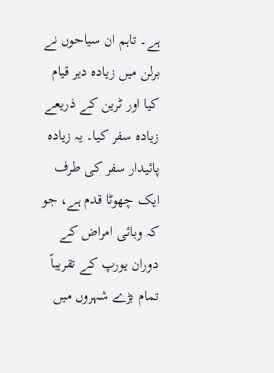ہے۔ تاہم ان سیاحوں نے برلن میں زیادہ دیر قیام کیا اور ٹرین کے ذریعے زیادہ سفر کیا۔ یہ زیادہ پائیدار سفر کی طرف ایک چھوٹا قدم ہے، جو کہ وبائی امراض کے دوران یورپ کے تقریباً تمام بڑے شہروں میں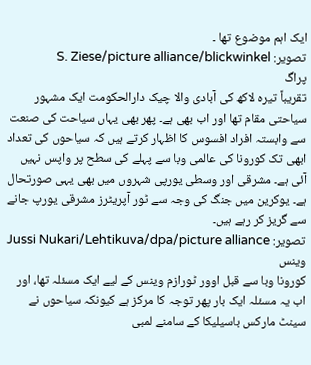ایک اہم موضوع تھا ۔
تصویر: S. Ziese/picture alliance/blickwinkel
پراگ
تقریباً تیرہ لاکھ کی آبادی والا چیک دارالحکومت ایک مشہور سیاحتی مقام تھا اور اب بھی ہے۔ پھر بھی یہاں سیاحت کی صنعت سے وابستہ افراد افسوس کا اظہار کرتے ہیں کہ سیاحوں کی تعداد ابھی تک کورونا کی عالمی وبا سے پہلے کی سطح پر واپس نہیں آئی ہے۔ مشرقی اور وسطی یورپی شہروں میں بھی یہی صورتحال ہے۔ یوکرین میں جنگ کی وجہ سے ٹور آپریٹرز مشرقی یورپ جانے سے گریز کر رہے ہیں۔
تصویر: Jussi Nukari/Lehtikuva/dpa/picture alliance
وینس
کورونا وبا سے قبل اوور ٹورازم وینس کے لیے ایک مسئلہ تھا، اور اب یہ مسئلہ ایک بار پھر توجہ کا مرکز ہے کیونکہ سیاحوں نے سینٹ مارکس باسیلیکا کے سامنے لمبی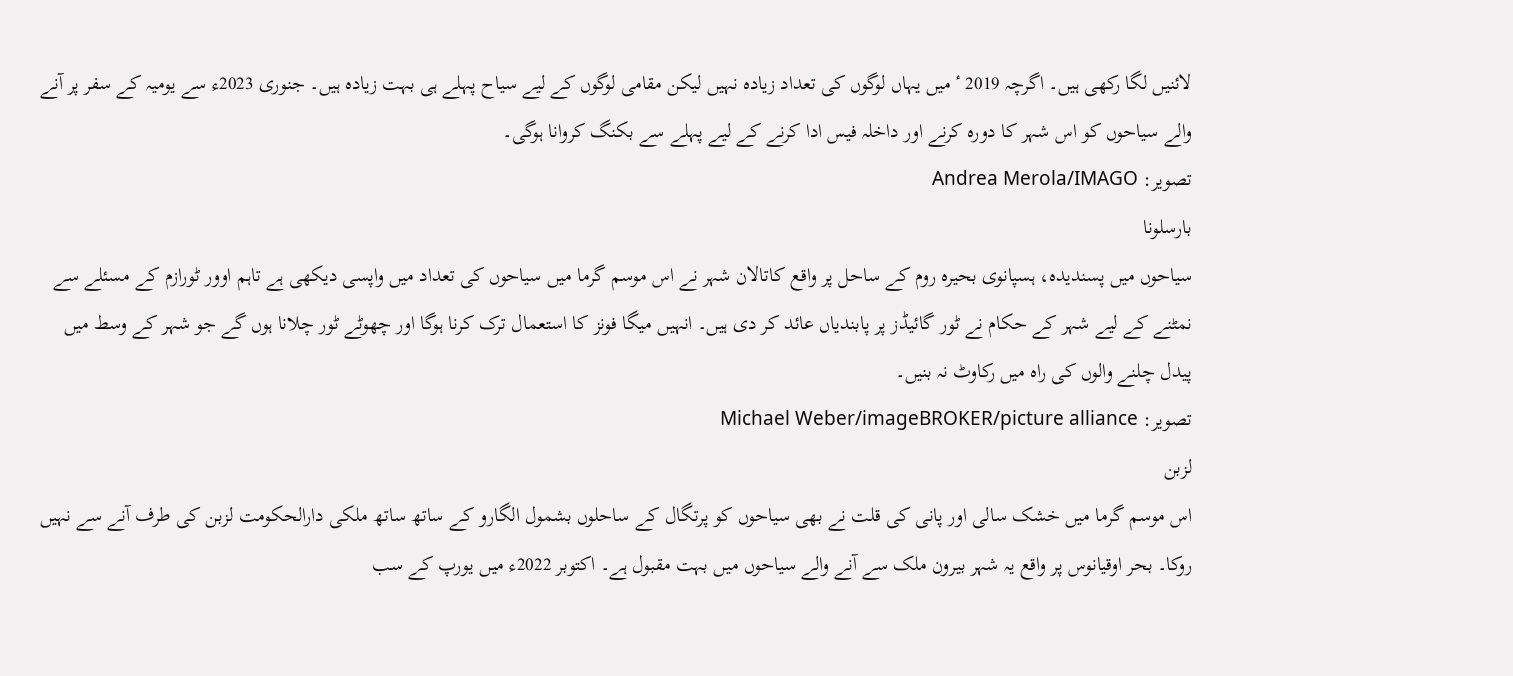لائنیں لگا رکھی ہیں۔ اگرچہ 2019 ٴ میں یہاں لوگوں کی تعداد زیادہ نہیں لیکن مقامی لوگوں کے لیے سیاح پہلے ہی بہت زیادہ ہیں۔ جنوری 2023ء سے یومیہ کے سفر پر آنے والے سیاحوں کو اس شہر کا دورہ کرنے اور داخلہ فیس ادا کرنے کے لیے پہلے سے بکنگ کروانا ہوگی۔
تصویر: Andrea Merola/IMAGO
بارسلونا
سیاحوں میں پسندیدہ، ہسپانوی بحیرہ روم کے ساحل پر واقع کاتالان شہر نے اس موسم گرما میں سیاحوں کی تعداد میں واپسی دیکھی ہے تاہم اوور ٹورازم کے مسئلے سے نمٹنے کے لیے شہر کے حکام نے ٹور گائیڈز پر پابندیاں عائد کر دی ہیں۔ انہیں میگا فونز کا استعمال ترک کرنا ہوگا اور چھوٹے ٹور چلانا ہوں گے جو شہر کے وسط میں پیدل چلنے والوں کی راہ میں رکاوٹ نہ بنیں۔
تصویر: Michael Weber/imageBROKER/picture alliance
لزبن
اس موسم گرما میں خشک سالی اور پانی کی قلت نے بھی سیاحوں کو پرتگال کے ساحلوں بشمول الگارو کے ساتھ ساتھ ملکی دارالحکومت لزبن کی طرف آنے سے نہیں روکا۔ بحر اوقیانوس پر واقع یہ شہر بیرون ملک سے آنے والے سیاحوں میں بہت مقبول ہے۔ اکتوبر 2022ء میں یورپ کے سب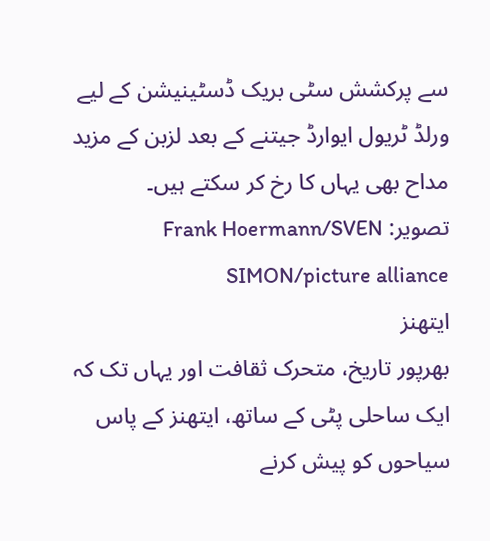سے پرکشش سٹی بریک ڈسٹینیشن کے لیے ورلڈ ٹریول ایوارڈ جیتنے کے بعد لزبن کے مزید مداح بھی یہاں کا رخ کر سکتے ہیں۔
تصویر: Frank Hoermann/SVEN SIMON/picture alliance
ایتھنز
بھرپور تاریخ، متحرک ثقافت اور یہاں تک کہ ایک ساحلی پٹی کے ساتھ، ایتھنز کے پاس سیاحوں کو پیش کرنے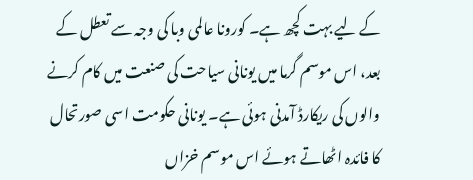کے لیے بہت کچھ ہے۔ کورونا عالمی وبا کی وجہ سے تعطل کے بعد، اس موسم گرما میں یونانی سیاحت کی صنعت میں کام کرنے والوں کی ریکارڈ آمدنی ہوئی ہے۔ یونانی حکومت اسی صورتحال کا فائدہ اٹھاتے ہوئے اس موسم خزاں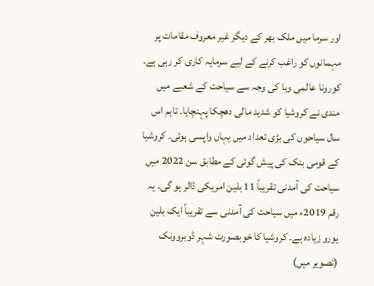اور سرما میں ملک بھر کے دیگر غیر معروف مقامات پر مہمانوں کو راغب کرنے کے لیے سرمایہ کاری کر رہی ہے۔
كورونا عالمی وبا کی وجہ سے سیاحت کے شعبے میں مندی نے کروشیا کو شدید مالی دھچکا پہنچایا۔ تاہم اس سال سیاحوں کی بڑی تعداد میں یہاں واپسی ہوئی۔ کروشیا کے قومی بنک کی پیش گوئی کے مطابق سن 2022 میں سیاحت کی آمدنی تقریباً 11 بلین امریکی ڈالر ہو گی۔ یہ رقم 2019ء میں سیاحت کی آمدنی سے تقریباً ایک بلین یورو زیادہ ہے۔ کروشیا کا خوبصورت شہر ڈوبروونک (تصویر میں)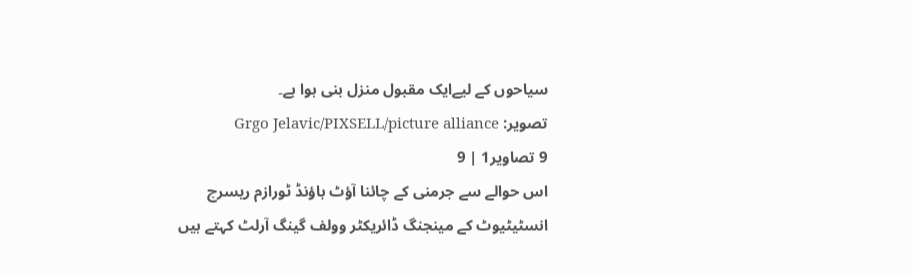سیاحوں کے لیےایک مقبول منزل بنی ہوا ہے۔
تصویر: Grgo Jelavic/PIXSELL/picture alliance
9 تصاویر1 | 9
اس حوالے سے جرمنی کے چائنا آؤٹ باؤنڈ ٹورازم ریسرچ انسٹیٹیوٹ کے مینجنگ ڈائریکٹر وولف گینگ آرلٹ کہتے ہیں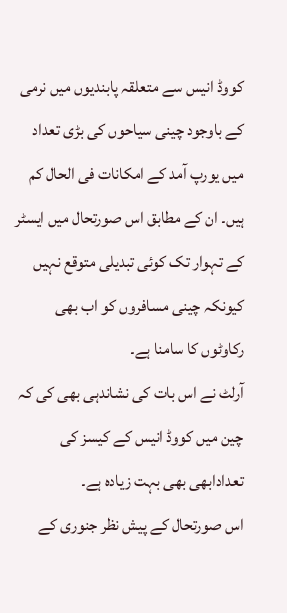کووڈ انیس سے متعلقہ پابندیوں میں نرمی کے باوجود چینی سیاحوں کی بڑی تعداد میں یورپ آمد کے امکانات فی الحال کم ہیں۔ ان کے مطابق اس صورتحال میں ایسٹر کے تہوار تک کوئی تبدیلی متوقع نہیں کیونکہ چینی مسافروں کو اب بھی رکاوٹوں کا سامنا ہے۔
آرلٹ نے اس بات کی نشاندہی بھی کی کہ چین میں کووڈ انیس کے کیسز کی تعدادابھی بھی بہت زیادہ ہے۔
اس صورتحال کے پیش نظر جنوری کے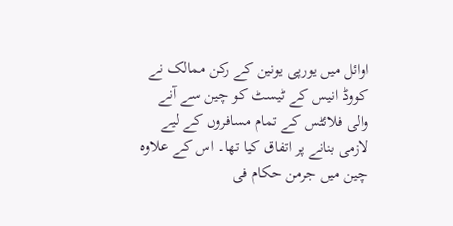اوائل میں یورپی یونین کے رکن ممالک نے کووڈ انیس کے ٹیسٹ کو چین سے آنے والی فلائٹس کے تمام مسافروں کے لیے لازمی بنانے پر اتفاق کیا تھا۔ اس کے علاوہ چین میں جرمن حکام فی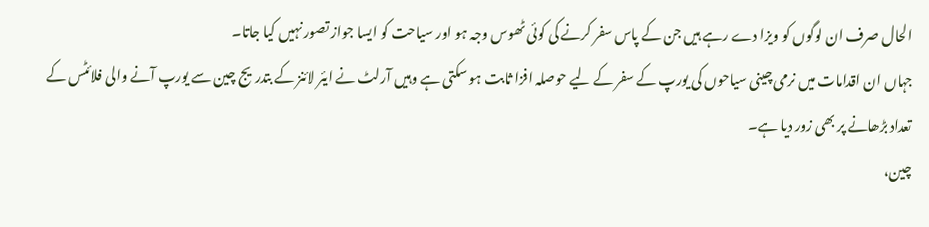الحال صرف ان لوگوں کو ویزا دے رہے ہیں جن کے پاس سفر کرنے کی کوئی ٹھوس وجہ ہو اور سیاحت کو ایسا جواز تصور نہیں کیا جاتا۔
جہاں ان اقدامات میں نرمی چینی سیاحوں کی یورپ کے سفر کے لیے حوصلہ افزا ثابت ہو سکتی ہے وہیں آرلٹ نے ایئر لائنز کے بتدریج چین سے یورپ آنے والی فلائٹس کے تعداد بڑھانے پر بھی زور دیا ہے۔
چین،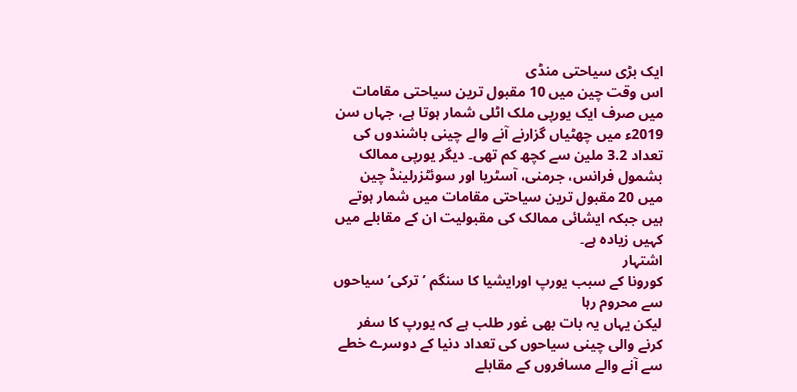ایک بڑی سیاحتی منڈی
اس وقت چین میں 10 مقبول ترین سیاحتی مقامات میں صرف ایک یورپی ملک اٹلی شمار ہوتا ہے، جہاں سن 2019ء میں چھٹیاں گزارنے آنے والے چینی باشندوں کی تعداد 3.2 ملین سے کچھ کم تھی۔ دیگر یورپی ممالک بشمول فرانس، جرمنی، آسٹریا اور سوئٹزرلینڈ چین میں 20 مقبول ترین سیاحتی مقامات میں شمار ہوتے ہیں جبکہ ایشائی ممالک کی مقبولیت ان کے مقابلے میں کہیں زیادہ ہے۔
اشتہار
کورونا کے سبب یورپ اورایشیا کا سنگم ’ترکی‘ سیاحوں سے محروم رہا
لیکن یہاں یہ بات بھی غور طلب ہے کہ یورپ کا سفر کرنے والی چینی سیاحوں کی تعداد دنیا کے دوسرے خطے سے آنے والے مسافروں کے مقابلے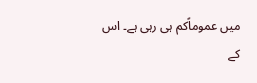میں عموماًکم ہی رہی ہے۔ اس کے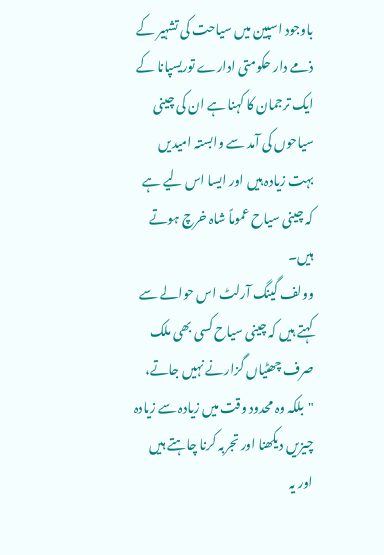باوجود اسپین میں سیاحت کی تشہیر کے ذمے دار حکومتی ادارے توریسپانا کے ایک ترجمان کا کہنا ہے ان کی چینی سیاحوں کی آمد سے وابستہ امیدیں بہت زیادہ ہیں اور ایسا اس لیے ہے کہ چینی سیاح عموماً شاہ خرچ ہوتے ہیں۔
وولف گینگ آرلٹ اس حوالے سے کہتے ہیں کہ چینی سیاح کسی بھی ملک صرف چھٹیاں گزارنے نہیں جاتے، "بلکہ وہ محدود وقت میں زیادہ سے زیادہ چیزیں دیکھنا اور تجربہ کرنا چاہتے ہیں اور یہ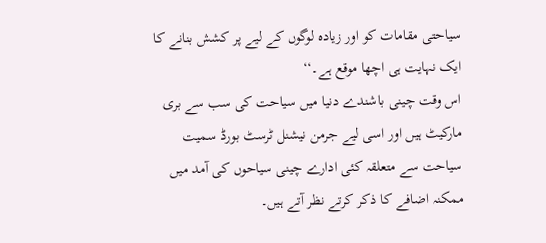سیاحتی مقامات کو اور زیادہ لوگوں کے لیے پر کشش بنانے کا ایک نہایت ہی اچھا موقع ہے۔‘‘
اس وقت چینی باشندے دنیا میں سیاحت کی سب سے بری مارکیٹ ہیں اور اسی لیے جرمن نیشنل ٹرسٹ بورڈ سمیت سیاحت سے متعلقہ کئی ادارے چینی سیاحوں کی آمد میں ممکنہ اضافے کا ذکر کرتے نظر آتے ہیں۔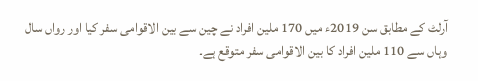آرلٹ کے مطابق سن 2019ء میں 170 ملین افراد نے چین سے بین الاقوامی سفر کیا اور رواں سال وہاں سے 110 ملین افراد کا بین الاقوامی سفر متوقع ہے۔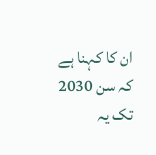ان کا کہنا ہے کہ سن 2030 تک یہ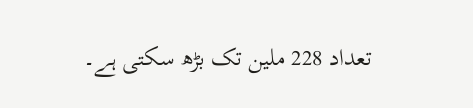تعداد 228 ملین تک بڑھ سکتی ہے۔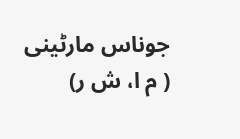جوناس مارٹینی ( م ا، ش ر)